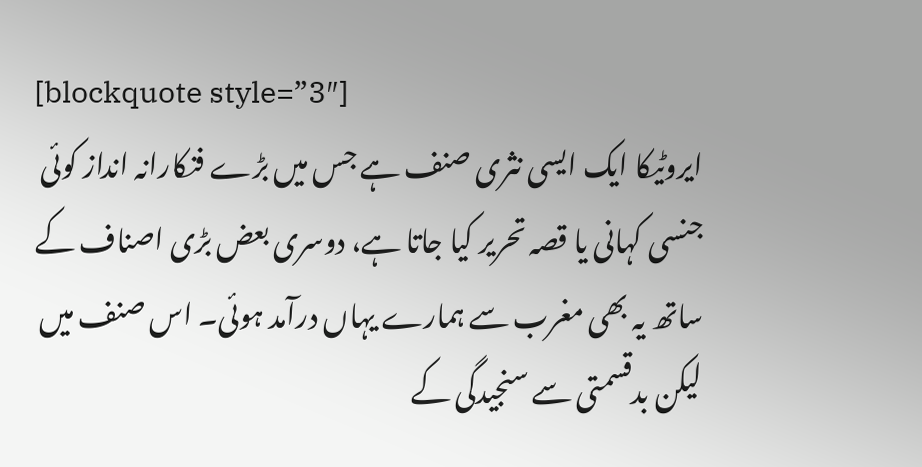[blockquote style=”3″]
ایروٹیکا ایک ایسی نثری صنف ہے جس میں بڑے فنکارانہ انداز کوئی جنسی کہانی یا قصہ تحریر کیا جاتا ہے، دوسری بعض بڑی اصناف کے ساتھ یہ بھی مغرب سے ہمارے یہاں درآمد ہوئی۔ اس صنف میں لیکن بدقسمتی سے سنجیدگی کے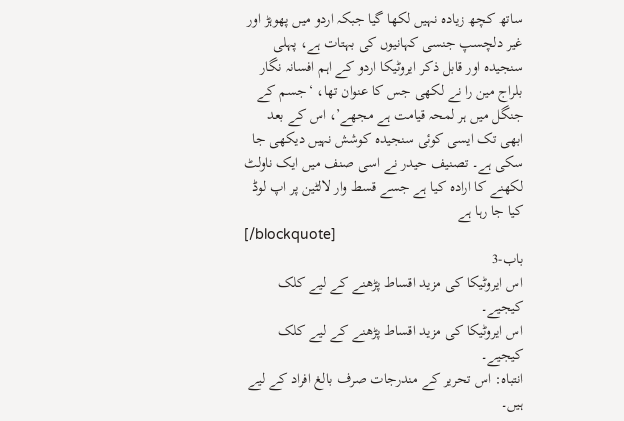ساتھ کچھ زیاده نہیں لکھا گیا جبکہ اردو میں پھوہڑ اور غیر دلچسپ جنسی کہانیوں کی بہتات ہے، پہلی سنجیده اور قابل ذکر ایروٹیکا اردو کے اہم افسانہ نگار بلراج مین را نے لکھی جس کا عنوان تھا، ‘جسم کے جنگل میں ہر لمحہ قیامت ہے مجھے’، اس کے بعد ابھی تک ایسی کوئی سنجیده کوشش نہیں دیکھی جا سکی ہے۔ تصنیف حیدر نے اسی صنف میں ایک ناولٹ لکھنے کا اراده کیا ہے جسے قسط وار لالٹین پر اپ لوڈ کیا جا رہا ہے
[/blockquote]
باب-3
اس ایروٹیکا کی مزید اقساط پڑھنے کے لیے کلک کیجیے۔
اس ایروٹیکا کی مزید اقساط پڑھنے کے لیے کلک کیجیے۔
انتباہ: اس تحریر کے مندرجات صرف بالغ افراد کے لیے ہیں۔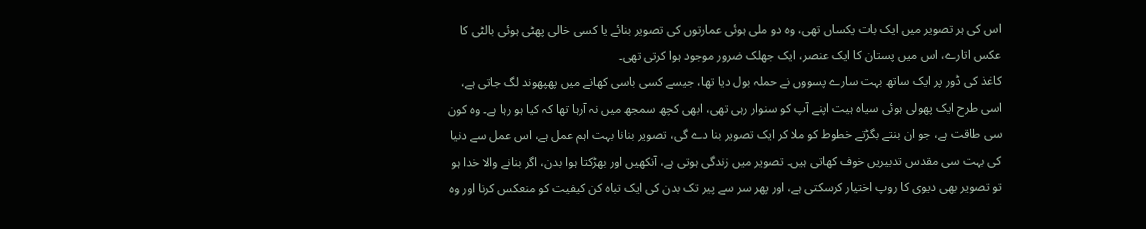اس کی ہر تصویر میں ایک بات یکساں تھی، وہ دو ملی ہوئی عمارتوں کی تصویر بنائے یا کسی خالی پھٹی ہوئی بالٹی کا عکس اتارے، اس میں پستان کا ایک عنصر، ایک جھلک ضرور موجود ہوا کرتی تھی۔
کاغذ کی ڈور پر ایک ساتھ بہت سارے پسووں نے حملہ بول دیا تھا، جیسے کسی باسی کھانے میں پھپھوند لگ جاتی ہے، اسی طرح ایک پھولی ہوئی سیاہ ہیت اپنے آپ کو سنوار رہی تھی، ابھی کچھ سمجھ میں نہ آرہا تھا کہ کیا ہو رہا ہے۔ وہ کون سی طاقت ہے، جو ان بنتے بگڑتے خطوط کو ملا کر ایک تصویر بنا دے گی، تصویر بنانا بہت اہم عمل ہے، اس عمل سے دنیا کی بہت سی مقدس تدبیریں خوف کھاتی ہیں۔ تصویر میں زندگی ہوتی ہے، آنکھیں اور بھڑکتا ہوا بدن، اگر بنانے والا خدا ہو تو تصویر بھی دیوی کا روپ اختیار کرسکتی ہے، اور پھر سر سے پیر تک بدن کی ایک تباہ کن کیفیت کو منعکس کرنا اور وہ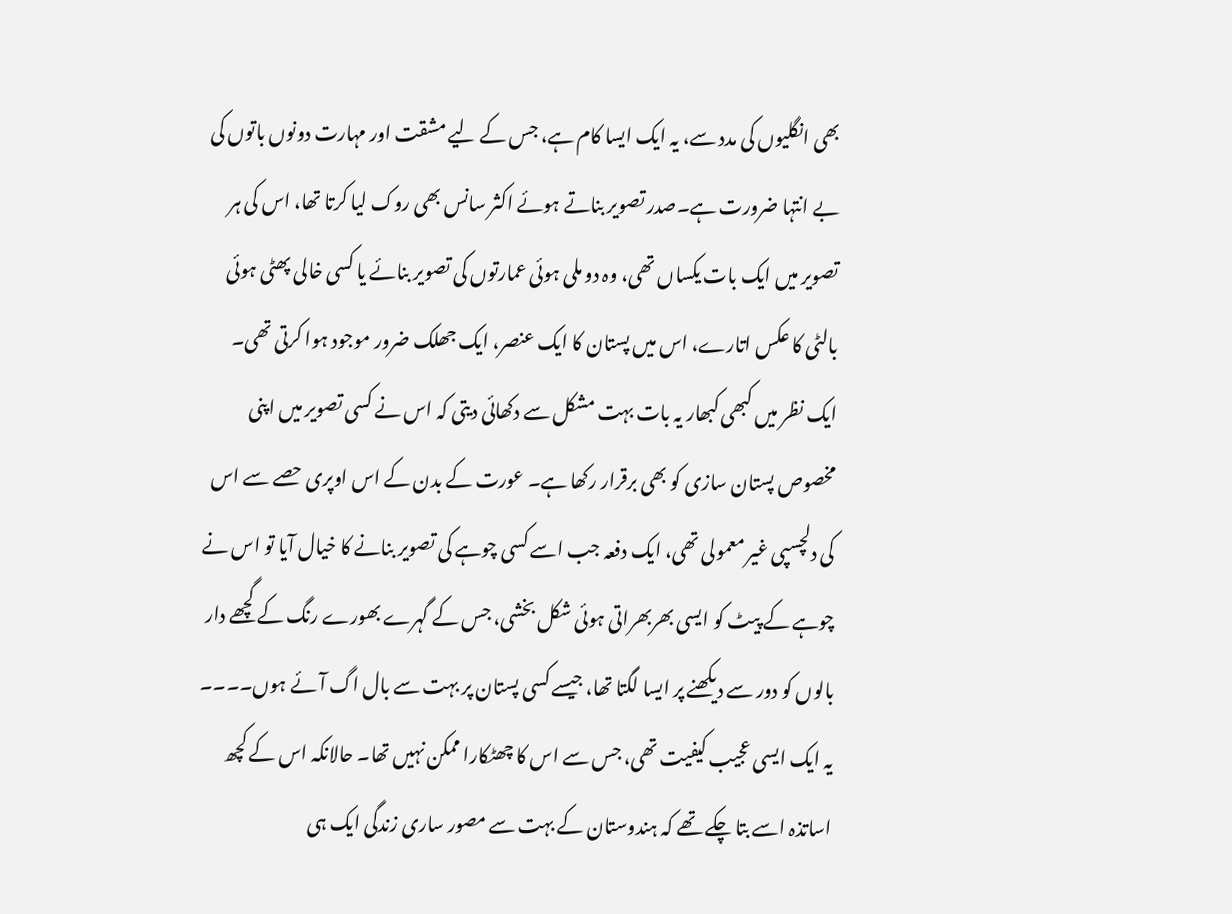بھی انگلیوں کی مدد سے، یہ ایک ایسا کام ہے، جس کے لیے مشقت اور مہارت دونوں باتوں کی بے انتہا ضرورت ہے۔صدر تصویر بناتے ہوئے اکثر سانس بھی روک لیا کرتا تھا، اس کی ہر تصویر میں ایک بات یکساں تھی، وہ دو ملی ہوئی عمارتوں کی تصویر بنائے یا کسی خالی پھٹی ہوئی بالٹی کا عکس اتارے، اس میں پستان کا ایک عنصر، ایک جھلک ضرور موجود ہوا کرتی تھی۔ ایک نظر میں کبھی کبھار یہ بات بہت مشکل سے دکھائی دیتی کہ اس نے کسی تصویر میں اپنی مخصوص پستان سازی کو بھی برقرار رکھا ہے۔ عورت کے بدن کے اس اوپری حصے سے اس کی دلچسپی غیر معمولی تھی، ایک دفعہ جب اسے کسی چوہے کی تصویر بنانے کا خیال آیا تو اس نے چوہے کے پیٹ کو ایسی بھربھراتی ہوئی شکل بخشی، جس کے گہرے بھورے رنگ کے گچھے دار بالوں کو دور سے دیکھنے پر ایسا لگتا تھا، جیسے کسی پستان پر بہت سے بال اگ آئے ہوں۔۔۔۔ یہ ایک ایسی عجیب کیفیت تھی، جس سے اس کا چھٹکارا ممکن نہیں تھا۔ حالانکہ اس کے کچھ اساتذہ اسے بتا چکے تھے کہ ہندوستان کے بہت سے مصور ساری زندگی ایک ہی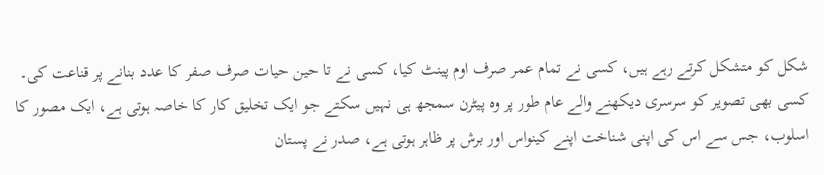شکل کو متشکل کرتے رہے ہیں، کسی نے تمام عمر صرف اوم پینٹ کیا، کسی نے تا حین حیات صرف صفر کا عدد بنانے پر قناعت کی۔
کسی بھی تصویر کو سرسری دیکھنے والے عام طور پر وہ پیٹرن سمجھ ہی نہیں سکتے جو ایک تخلیق کار کا خاصہ ہوتی ہے، ایک مصور کا اسلوب، جس سے اس کی اپنی شناخت اپنے کینواس اور برش پر ظاہر ہوتی ہے، صدر نے پستان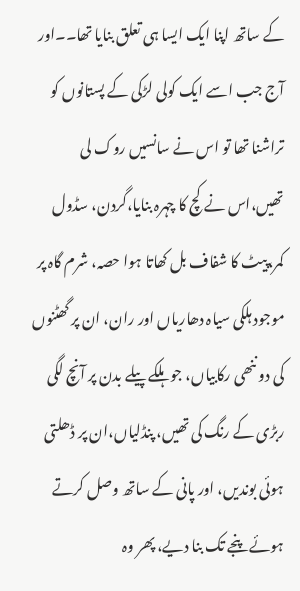کے ساتھ اپنا ایک ایسا ہی تعلق بنایا تھا۔۔اور آج جب اسے ایک کولی لڑکی کے پستانوں کو تراشنا تھا تو اس نے سانسیں روک لی تھیں،اس نے کچ کا چہرہ بنایا،گردن، سڈول کمر،پیٹ کا شفاف بل کھاتا ہوا حصہ، شرم گاہ پر موجود ہلکی سیاہ دھاریاں اور ران، ان پر گھٹنوں کی دو ننھی رکابیاں، جو ہلکے پیلے بدن پر آنچ لگی ربڑی کے رنگ کی تھیں، پنڈلیاں،ان پر ڈھلتی ہوئی بوندیں، اور پانی کے ساتھ وصل کرتے ہوئے پنجے تک بنا دیے، پھر وہ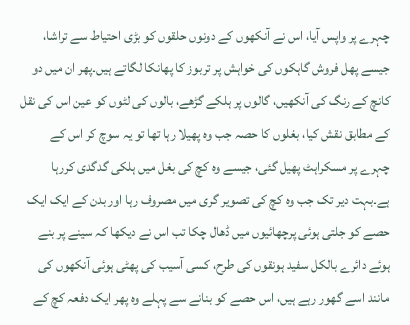چہرے پر واپس آیا، اس نے آنکھوں کے دونوں حلقوں کو بڑی احتیاط سے تراشا، جیسے پھل فروش گاہکوں کی خواہش پر تربوز کا پھانکا لگاتے ہیں۔پھر ان میں دو کانچ کے رنگ کی آنکھیں، گالوں پر ہلکے گڑھے، بالوں کی لٹوں کو عین اس کی نقل کے مطابق نقش کیا، بغلوں کا حصہ جب وہ پھیلا رہا تھا تو یہ سوچ کر اس کے چہرے پر مسکراہٹ پھیل گئی، جیسے وہ کچ کی بغل میں ہلکی گدگدی کررہا ہے۔بہت دیر تک جب وہ کچ کی تصویر گری میں مصروف رہا اور بدن کے ایک ایک حصے کو جلتی ہوئی پرچھائیوں میں ڈھال چکا تب اس نے دیکھا کہ سینے پر بنے ہوئے دائرے بالکل سفید ہونقوں کی طرح، کسی آسیب کی پھٹی ہوئی آنکھوں کی مانند اسے گھور رہے ہیں، اس حصے کو بنانے سے پہلے وہ پھر ایک دفعہ کچ کے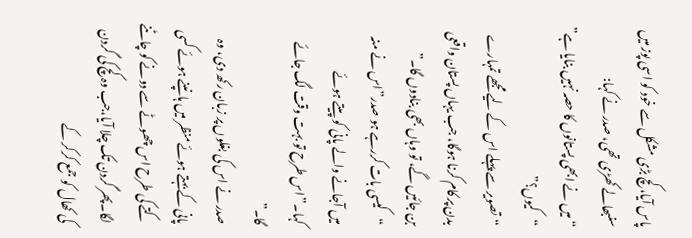پاس آیا، کچ بڑی مشکل سے خود کو اسی پوز میں سنبھالے کھڑی تھی، صدر نے کہا:
“میں نے ابھی پستانوں کا حصہ نہیں بنایا ہے”
“کیوں؟”
“تصویر سے پہلے اس کے لیے مجھے تمہارے بدن پر کام کرنا ہوگا، جب یہاں پستان واقعی بن جائیں گے، تو وہاں بھی بنادوں گا۔”
“کیسی بات کررہے ہو صدر”اس نے منہ میں آجانے والے پانی کو پیتے ہوئے کہا۔”اس طرح تو بہت وقت لگ جائے گا۔”
صدر نے اس کی بغلوں پر زبان رکھ دی، وہ پانی کے بہتے ہوئے منظر میں ہانپنے ہوئے کسی کتے کی طرح اس چھوٹے سے دونے کو چاٹنے لگا۔پھر گردن تک چلا آیا،جب وہ کچ کی گردن کی کھال کو جمع کرکر کے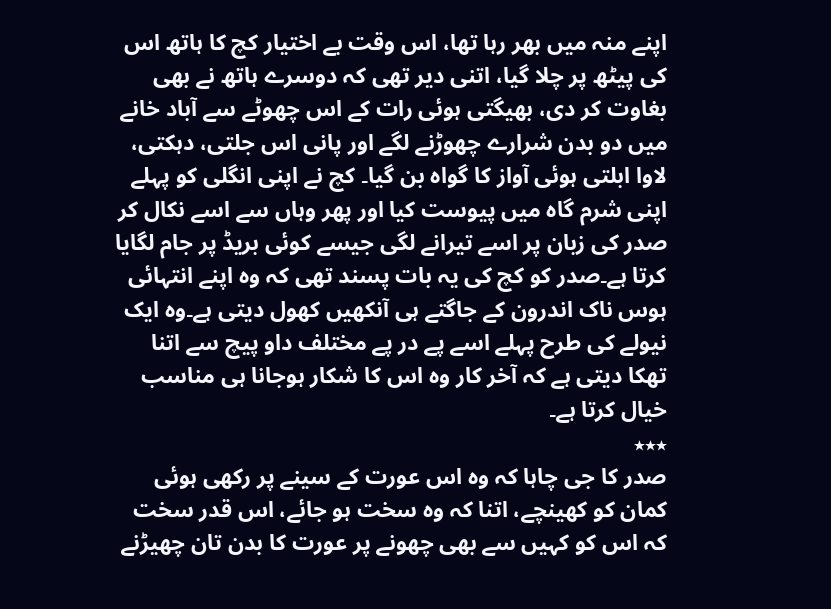اپنے منہ میں بھر رہا تھا، اس وقت بے اختیار کچ کا ہاتھ اس کی پیٹھ پر چلا گیا، اتنی دیر تھی کہ دوسرے ہاتھ نے بھی بغاوت کر دی، بھیگتی ہوئی رات کے اس چھوٹے سے آباد خانے میں دو بدن شرارے چھوڑنے لگے اور پانی اس جلتی، دہکتی، لاوا ابلتی ہوئی آواز کا گواہ بن گیا۔ کچ نے اپنی انگلی کو پہلے اپنی شرم گاہ میں پیوست کیا اور پھر وہاں سے اسے نکال کر صدر کی زبان پر اسے تیرانے لگی جیسے کوئی بریڈ پر جام لگایا کرتا ہے۔صدر کو کچ کی یہ بات پسند تھی کہ وہ اپنے انتہائی ہوس ناک اندرون کے جاگتے ہی آنکھیں کھول دیتی ہے۔وہ ایک نیولے کی طرح پہلے اسے پے در پے مختلف داو پیچ سے اتنا تھکا دیتی ہے کہ آخر کار وہ اس کا شکار ہوجانا ہی مناسب خیال کرتا ہے۔
٭٭٭
صدر کا جی چاہا کہ وہ اس عورت کے سینے پر رکھی ہوئی کمان کو کھینچے، اتنا کہ وہ سخت ہو جائے، اس قدر سخت کہ اس کو کہیں سے بھی چھونے پر عورت کا بدن تان چھیڑنے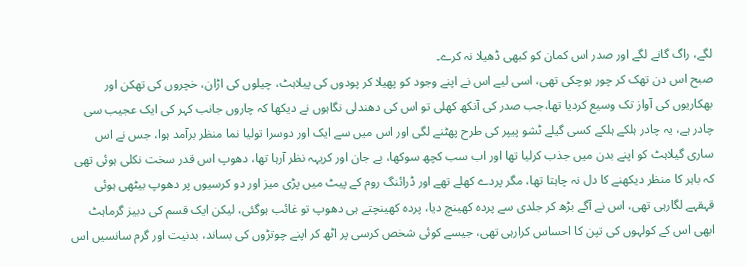لگے، راگ گانے لگے اور صدر اس کمان کو کبھی ڈھیلا نہ کرے۔
صبح اس دن تھک کر چور ہوچکی تھی، اسی لیے اس نے اپنے وجود کو پھیلا کر پودوں کی پیلاہٹ، چیلوں کی اڑان، خچروں کی تھکن اور بھکاریوں کی آواز تک وسیع کردیا تھا،جب صدر کی آنکھ کھلی تو اس کی دھندلی نگاہوں نے دیکھا کہ چاروں جانب کہر کی ایک عجیب سی چادر ہے، یہ چادر ہلکے ہلکے کسی گیلے ٹشو پیپر کی طرح پھٹنے لگی اور اس میں سے ایک اور دوسرا تولیا نما منظر برآمد ہوا، جس نے اس ساری گیلاہٹ کو اپنے بدن میں جذب کرلیا تھا اور اب سب کچھ سوکھا، بے جان اور کریہہ نظر آرہا تھا، دھوپ اس قدر سخت نکلی ہوئی تھی کہ باہر کا منظر دیکھنے کا دل نہ چاہتا تھا، مگر پردے کھلے تھے اور ڈرائنگ روم کے پیٹ میں پڑی میز اور دو کرسیوں پر دھوپ بیٹھی ہوئی قہقہے لگارہی تھی، اس نے آگے بڑھ کر جلدی سے پردہ کھینچ دیا، پردہ کھینچتے ہی دھوپ تو غائب ہوگئی، لیکن ایک قسم کی دبیز گرماہٹ ابھی اس کے کولہوں کی تپن کا احساس کرارہی تھی، جیسے کوئی شخص کرسی پر اٹھ کر اپنے چوتڑوں کی بساند، بدنیت اور گرم سانسیں اس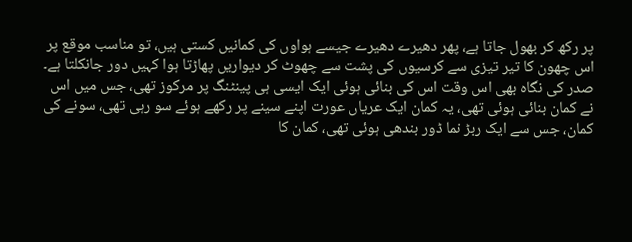پر رکھ کر بھول جاتا ہے، پھر دھیرے دھیرے جیسے ہواوں کی کمانیں کستی ہیں، تو مناسب موقع پر اس چھون کا تیر تیزی سے کرسیوں کی پشت سے چھوٹ کر دیواریں پھاڑتا ہوا کہیں دور جانکلتا ہے۔
صدر کی نگاہ بھی اس وقت اس کی بنائی ہوئی ایک ایسی ہی پینٹنگ پر مرکوز تھی، جس میں اس نے کمان بنائی ہوئی تھی، یہ کمان ایک عریاں عورت اپنے سینے پر رکھے ہوئے سو رہی تھی، سونے کی کمان، جس سے ایک ربڑ نما ڈور بندھی ہوئی تھی، کمان کا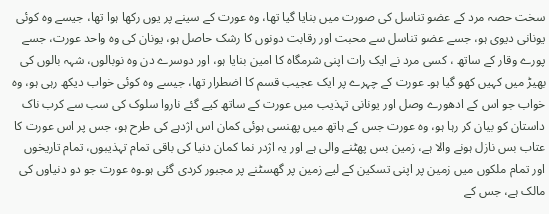سخت حصہ مرد کے عضو تناسل کی صورت میں بنایا گیا تھا، وہ عورت کے سینے پر یوں رکھا ہوا تھا، جیسے وہ کوئی یونانی دیوی ہو، جسے عضو تناسل سے محبت اور رقابت دونوں کا رشک حاصل ہو، یونان کی وہ واحد عورت، جسے پورے وقار کے ساتھ ، کسی مرد نے ایک رات اپنی شرمگاہ کا امین بنایا ہو، اور دوسرے دن وہ نوبالوں، شہہ بالوں کی بھیڑ میں کہیں کھو گیا ہو۔ عورت کے چہرے پر ایک عجیب قسم کا اضطرار تھا، جیسے وہ کوئی خواب دیکھ رہی ہو، وہ خواب جو اس کے ادھورے وصل اور یونانی تہذیب میں عورت کے ساتھ کیے گئے ناروا سلوک کی سب سے کرب ناک داستان کو بیان کر رہا ہو، وہ عورت جس کے ہاتھ میں پھنسی ہوئی کمان اس اژدہے کی طرح ہو، جس پر اس عورت کا عتاب بس نازل ہونے والا ہے، زمین بس پھٹنے والی ہے اور یہ اژدر نما کمان دنیا کی باقی تمام تہذیبوں، تمام تاریخوں اور تمام ملکوں میں زمین پر اپنی تسکین کے لیے زمین پر گھسٹنے پر مجبور کردی گئی ہو۔وہ عورت جو دو دنیاوں کی مالک ہے، جس کے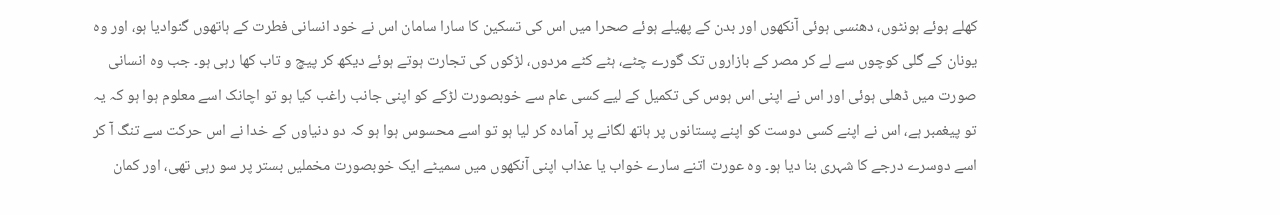کھلے ہوئے ہونٹوں، دھنسی ہوئی آنکھوں اور بدن کے پھیلے ہوئے صحرا میں اس کی تسکین کا سارا سامان اس نے خود انسانی فطرت کے ہاتھوں گنوادیا ہو، اور وہ یونان کے گلی کوچوں سے لے کر مصر کے بازاروں تک گورے چٹے، ہٹے کٹے مردوں، لڑکوں کی تجارت ہوتے ہوئے دیکھ کر پیچ و تاب کھا رہی ہو۔ جب وہ انسانی صورت میں ڈھلی ہوئی اور اس نے اپنی اس ہوس کی تکمیل کے لیے کسی عام سے خوبصورت لڑکے کو اپنی جانب راغب کیا ہو تو اچانک اسے معلوم ہوا ہو کہ یہ تو پیغمبر ہے، اس نے اپنے کسی دوست کو اپنے پستانوں پر ہاتھ لگانے پر آمادہ کر لیا ہو تو اسے محسوس ہوا ہو کہ دو دنیاوں کے خدا نے اس حرکت سے تنگ آ کر اسے دوسرے درجے کا شہری بنا دیا ہو۔ وہ عورت اتنے سارے خواب یا عذاب اپنی آنکھوں میں سمیٹے ایک خوبصورت مخملیں بستر پر سو رہی تھی، اور کمان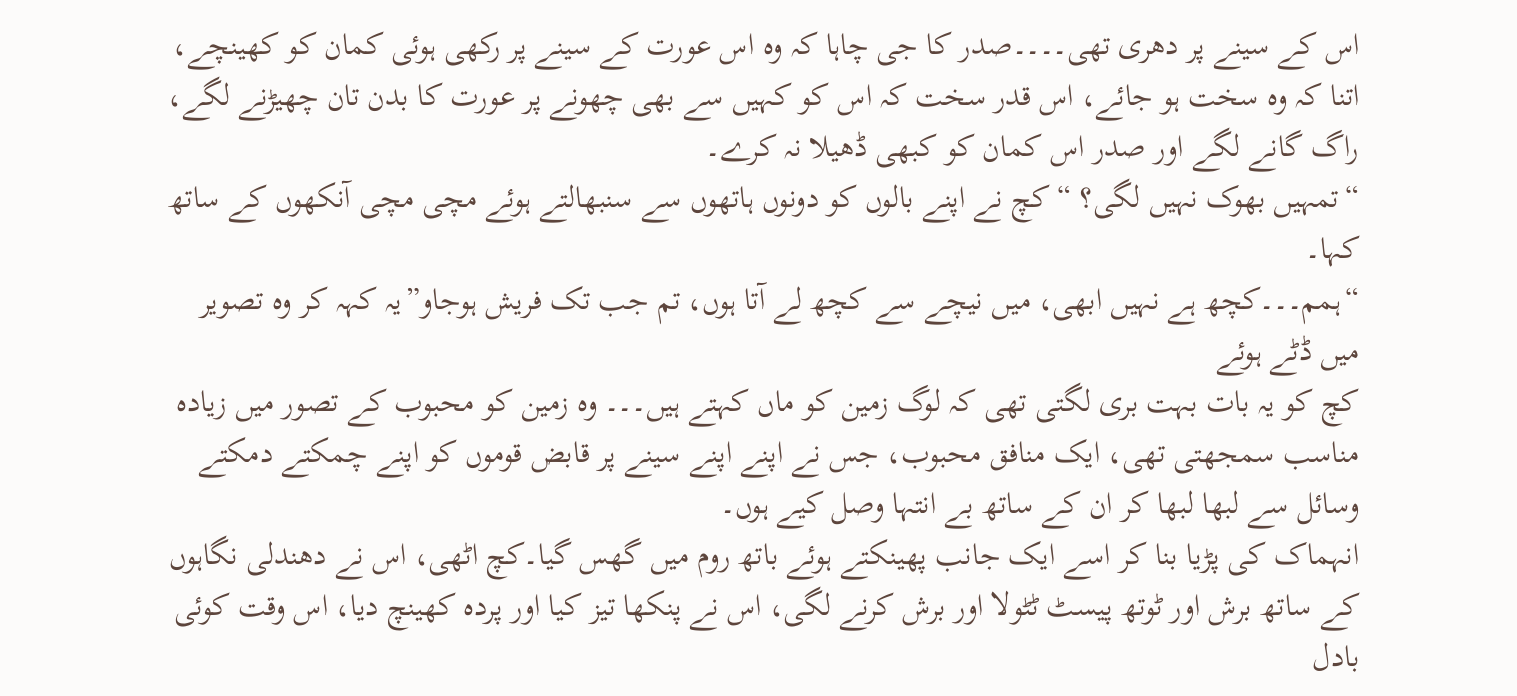اس کے سینے پر دھری تھی۔۔۔۔صدر کا جی چاہا کہ وہ اس عورت کے سینے پر رکھی ہوئی کمان کو کھینچے، اتنا کہ وہ سخت ہو جائے، اس قدر سخت کہ اس کو کہیں سے بھی چھونے پر عورت کا بدن تان چھیڑنے لگے، راگ گانے لگے اور صدر اس کمان کو کبھی ڈھیلا نہ کرے۔
“تمہیں بھوک نہیں لگی؟ “کچ نے اپنے بالوں کو دونوں ہاتھوں سے سنبھالتے ہوئے مچی مچی آنکھوں کے ساتھ کہا۔
“ہمم۔۔۔کچھ ہے نہیں ابھی، میں نیچے سے کچھ لے آتا ہوں، تم جب تک فریش ہوجاو”یہ کہہ کر وہ تصویر میں ڈٹے ہوئے
کچ کو یہ بات بہت بری لگتی تھی کہ لوگ زمین کو ماں کہتے ہیں۔۔۔ وہ زمین کو محبوب کے تصور میں زیادہ مناسب سمجھتی تھی، ایک منافق محبوب، جس نے اپنے اپنے سینے پر قابض قوموں کو اپنے چمکتے دمکتے وسائل سے لبھا لبھا کر ان کے ساتھ بے انتہا وصل کیے ہوں۔
انہماک کی پڑیا بنا کر اسے ایک جانب پھینکتے ہوئے باتھ روم میں گھس گیا۔کچ اٹھی، اس نے دھندلی نگاہوں کے ساتھ برش اور ٹوتھ پیسٹ ٹٹولا اور برش کرنے لگی، اس نے پنکھا تیز کیا اور پردہ کھینچ دیا، اس وقت کوئی بادل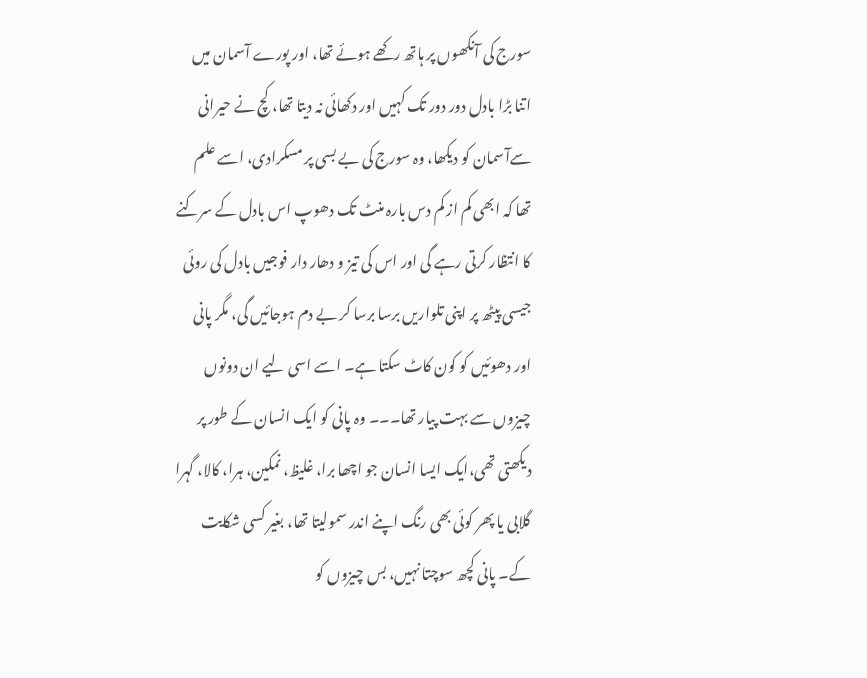سورج کی آنکھوں پر ہاتھ رکھے ہوئے تھا، اور پورے آسمان میں اتنا بڑا بادل دور دور تک کہیں اور دکھائی نہ دیتا تھا، کچ نے حیرانی سےآسمان کو دیکھا، وہ سورج کی بے بسی پر مسکرادی، اسے علم تھا کہ ابھی کم از کم دس بارہ منٹ تک دھوپ اس بادل کے سرکنے کا انتظار کرتی رہے گی اور اس کی تیز و دھار دار فوجیں بادل کی روئی جیسی پیٹھ پر اپنی تلواریں برسا برسا کر بے دم ہوجائیں گی، مگر پانی اور دھوئیں کو کون کاٹ سکتا ہے۔ اسے اسی لیے ان دونوں چیزوں سے بہت پیار تھا۔۔۔ وہ پانی کو ایک انسان کے طور پر دیکھتی تھی،ایک ایسا انسان جو اچھا برا، غلیظ، نمکین، ہرا، کالا، گہرا گلابی یا پھر کوئی بھی رنگ اپنے اندر سمولیتا تھا، بغیر کسی شکایت کے۔ پانی کچھ سوچتا نہیں، بس چیزوں کو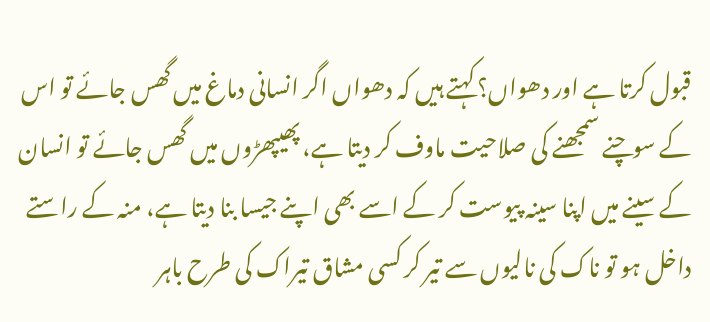قبول کرتا ہے اور دھواں؟ کہتے ہیں کہ دھواں اگر انسانی دماغ میں گھس جائے تو اس کے سوچنے سمجھنے کی صلاحیت ماوف کر دیتا ہے، پھیپھڑوں میں گھس جائے تو انسان کے سینے میں اپنا سینہ پیوست کر کے اسے بھی اپنے جیسا بنا دیتا ہے، منہ کے راستے داخل ہو تو ناک کی نالیوں سے تیر کر کسی مشاق تیراک کی طرح باہر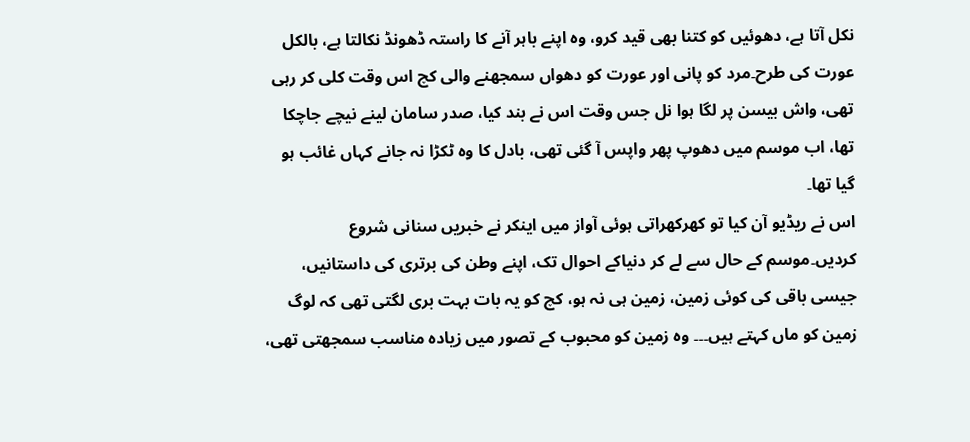نکل آتا ہے، دھوئیں کو کتنا بھی قید کرو، وہ اپنے باہر آنے کا راستہ ڈھونڈ نکالتا ہے، بالکل عورت کی طرح۔مرد کو پانی اور عورت کو دھواں سمجھنے والی کچ اس وقت کلی کر رہی تھی، واش بیسن پر لگا ہوا نل جس وقت اس نے بند کیا، صدر سامان لینے نیچے جاچکا تھا، اب موسم میں دھوپ پھر واپس آ گئی تھی، بادل کا وہ ٹکڑا نہ جانے کہاں غائب ہو گیا تھا۔
اس نے ریڈیو آن کیا تو کھرکھراتی ہوئی آواز میں اینکر نے خبریں سنانی شروع کردیں۔موسم کے حال سے لے کر دنیاکے احوال تک، اپنے وطن کی برتری کی داستانیں، جیسی باقی کی کوئی زمین، زمین ہی نہ ہو، کچ کو یہ بات بہت بری لگتی تھی کہ لوگ زمین کو ماں کہتے ہیں۔۔۔ وہ زمین کو محبوب کے تصور میں زیادہ مناسب سمجھتی تھی،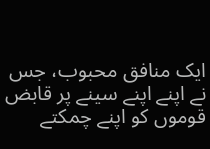ایک منافق محبوب، جس نے اپنے اپنے سینے پر قابض قوموں کو اپنے چمکتے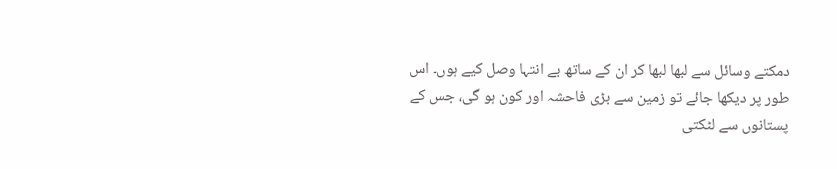دمکتے وسائل سے لبھا لبھا کر ان کے ساتھ بے انتہا وصل کیے ہوں۔ اس طور پر دیکھا جائے تو زمین سے بڑی فاحشہ اور کون ہو گی، جس کے پستانوں سے لٹکتی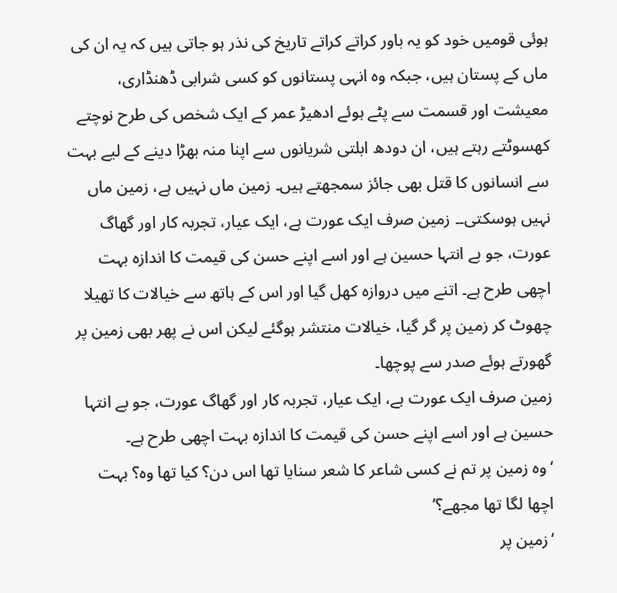ہوئی قومیں خود کو یہ باور کراتے کراتے تاریخ کی نذر ہو جاتی ہیں کہ یہ ان کی ماں کے پستان ہیں، جبکہ وہ انہی پستانوں کو کسی شرابی ڈھنڈاری، معیشت اور قسمت سے پٹے ہوئے ادھیڑ عمر کے ایک شخص کی طرح نوچتے کھسوٹتے رہتے ہیں، ان دودھ ابلتی شریانوں سے اپنا منہ بھڑا دینے کے لیے بہت سے انسانوں کا قتل بھی جائز سمجھتے ہیں۔ زمین ماں نہیں ہے، زمین ماں نہیں ہوسکتی۔۔ زمین صرف ایک عورت ہے، ایک عیار، تجربہ کار اور گھاگ عورت، جو بے انتہا حسین ہے اور اسے اپنے حسن کی قیمت کا اندازہ بہت اچھی طرح ہے۔ اتنے میں دروازہ کھل گیا اور اس کے ہاتھ سے خیالات کا تھیلا چھوٹ کر زمین پر گر گیا، خیالات منتشر ہوگئے لیکن اس نے پھر بھی زمین پر گھورتے ہوئے صدر سے پوچھا۔
زمین صرف ایک عورت ہے، ایک عیار، تجربہ کار اور گھاگ عورت، جو بے انتہا حسین ہے اور اسے اپنے حسن کی قیمت کا اندازہ بہت اچھی طرح ہے۔
‘وہ زمین پر تم نے کسی شاعر کا شعر سنایا تھا اس دن؟ کیا تھا وہ؟ بہت اچھا لگا تھا مجھے؟’
‘زمین پر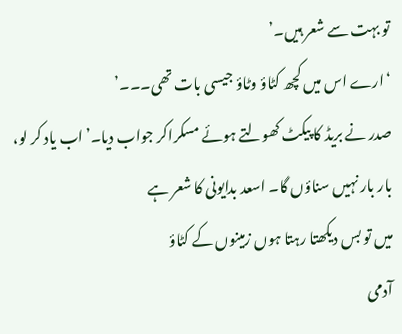تو بہت سے شعر ہیں۔’
‘ارے اس میں کچھ کٹاؤ وٹاؤ جیسی بات تھی۔۔۔’
صدر نے بریڈ کا پیکٹ کھولتے ہوئے مسکراکر جواب دیا۔’اب یاد کر لو، بار بار نہیں سناؤں گا۔ اسعد بدایونی کا شعر ہے
میں تو بس دیکھتا رہتا ہوں زمینوں کے کٹاؤ
آدمی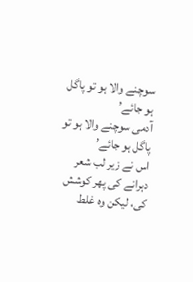سوچنے والا ہو تو پاگل ہو جائے’
آدمی سوچنے والا ہو تو پاگل ہو جائے’
اس نے زیر لب شعر دہرانے کی پھر کوشش کی، لیکن وہ غلط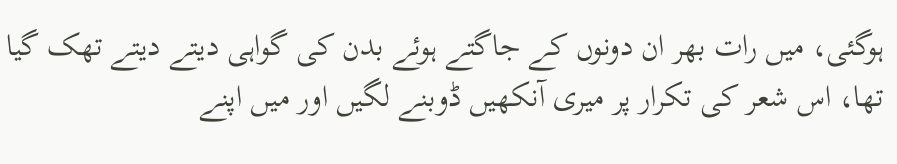ہوگئی، میں رات بھر ان دونوں کے جاگتے ہوئے بدن کی گواہی دیتے دیتے تھک گیا تھا، اس شعر کی تکرار پر میری آنکھیں ڈوبنے لگیں اور میں اپنے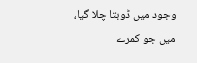وجود میں ڈوبتا چلا گیا، میں جو کمرے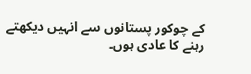کے چوکور پستانوں سے انہیں دیکھتے رہنے کا عادی ہوں۔